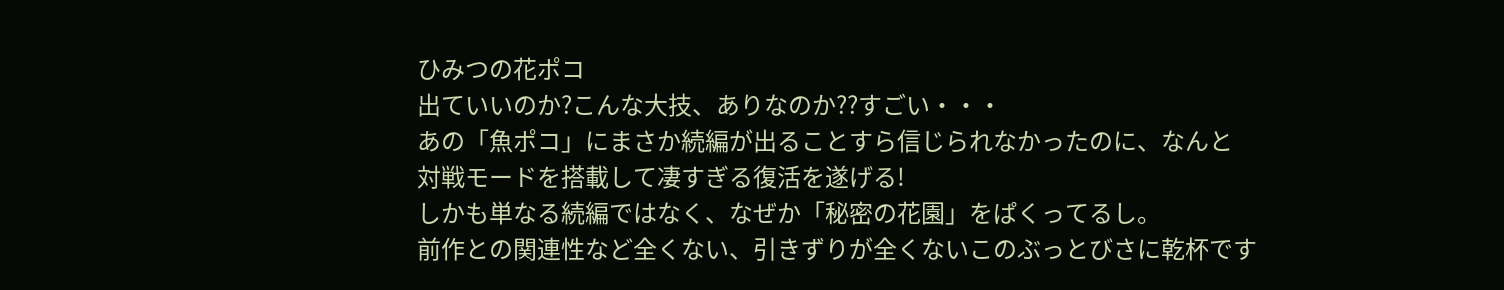ひみつの花ポコ
出ていいのか?こんな大技、ありなのか??すごい・・・
あの「魚ポコ」にまさか続編が出ることすら信じられなかったのに、なんと
対戦モードを搭載して凄すぎる復活を遂げる!
しかも単なる続編ではなく、なぜか「秘密の花園」をぱくってるし。
前作との関連性など全くない、引きずりが全くないこのぶっとびさに乾杯です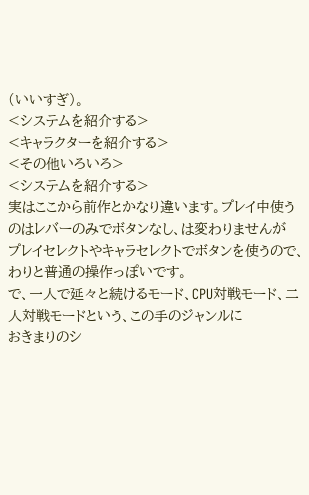(いいすぎ)。
<システムを紹介する>
<キャラクターを紹介する>
<その他いろいろ>
<システムを紹介する>
実はここから前作とかなり違います。プレイ中使うのはレバーのみでボタンなし、は変わりませんが
プレイセレクトやキャラセレクトでボタンを使うので、わりと普通の操作っぽいです。
で、一人で延々と続けるモード、CPU対戦モード、二人対戦モードという、この手のジャンルに
おきまりのシ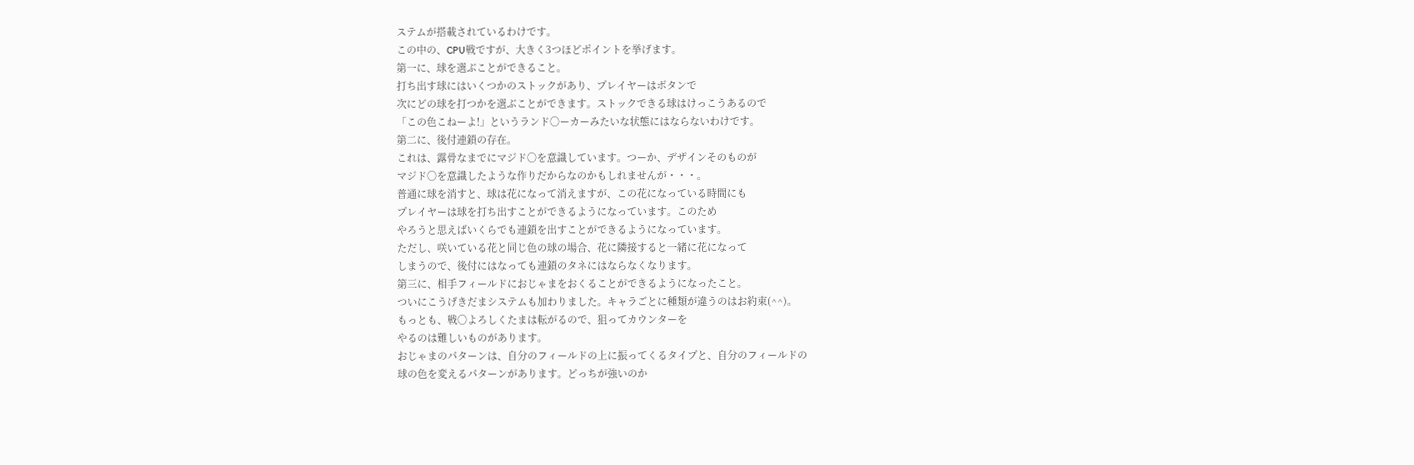ステムが搭載されているわけです。
この中の、CPU戦ですが、大きく3つほどポイントを挙げます。
第一に、球を選ぶことができること。
打ち出す球にはいくつかのストックがあり、プレイヤーはボタンで
次にどの球を打つかを選ぶことができます。ストックできる球はけっこうあるので
「この色こねーよ!」というランド○ーカーみたいな状態にはならないわけです。
第二に、後付連鎖の存在。
これは、露骨なまでにマジド○を意識しています。つーか、デザインそのものが
マジド○を意識したような作りだからなのかもしれませんが・・・。
普通に球を消すと、球は花になって消えますが、この花になっている時間にも
プレイヤーは球を打ち出すことができるようになっています。このため
やろうと思えばいくらでも連鎖を出すことができるようになっています。
ただし、咲いている花と同じ色の球の場合、花に隣接すると一緒に花になって
しまうので、後付にはなっても連鎖のタネにはならなくなります。
第三に、相手フィールドにおじゃまをおくることができるようになったこと。
ついにこうげきだまシステムも加わりました。キャラごとに種類が違うのはお約束(^^)。
もっとも、戦○よろしくたまは転がるので、狙ってカウンターを
やるのは難しいものがあります。
おじゃまのパターンは、自分のフィールドの上に振ってくるタイプと、自分のフィールドの
球の色を変えるパターンがあります。どっちが強いのか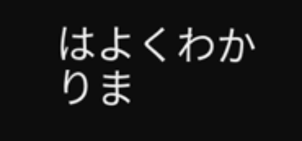はよくわかりま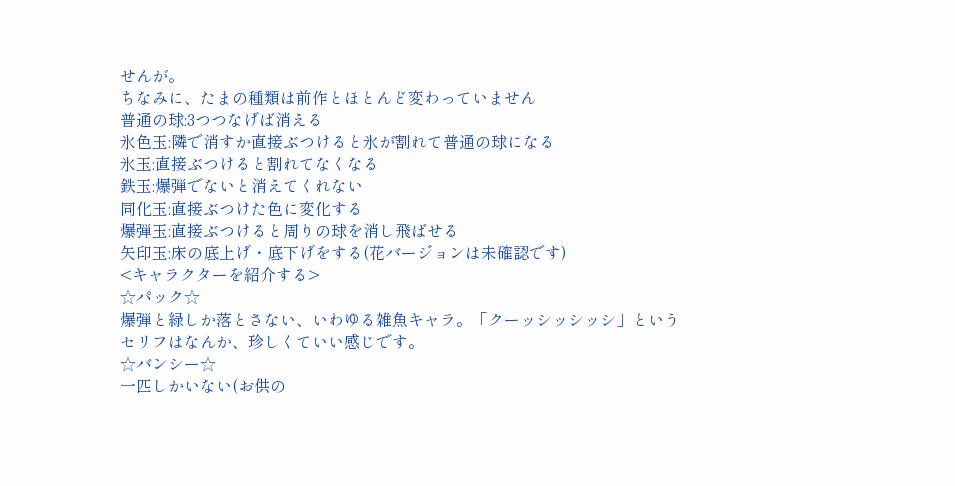せんが。
ちなみに、たまの種類は前作とほとんど変わっていません
普通の球:3つつなげば消える
氷色玉:隣で消すか直接ぶつけると氷が割れて普通の球になる
氷玉:直接ぶつけると割れてなくなる
鉄玉:爆弾でないと消えてくれない
同化玉:直接ぶつけた色に変化する
爆弾玉:直接ぶつけると周りの球を消し飛ばせる
矢印玉:床の底上げ・底下げをする(花バージョンは未確認です)
<キャラクターを紹介する>
☆パック☆
爆弾と緑しか落とさない、いわゆる雑魚キャラ。「クーッシッシッシ」という
セリフはなんか、珍しくていい感じです。
☆バンシー☆
一匹しかいない(お供の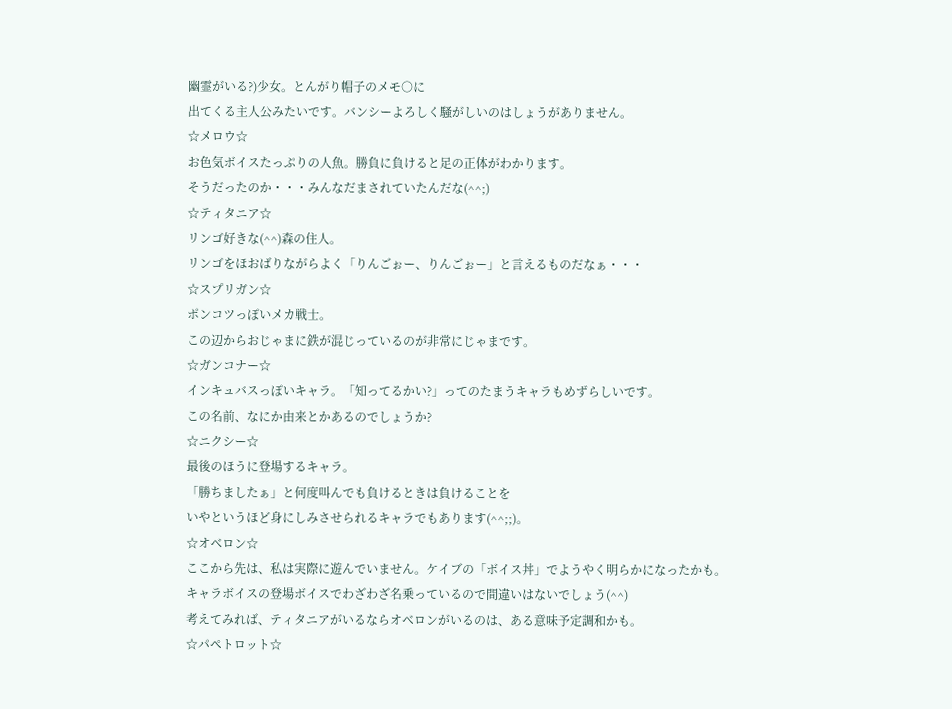幽霊がいる?)少女。とんがり帽子のメモ○に
出てくる主人公みたいです。バンシーよろしく騒がしいのはしょうがありません。
☆メロウ☆
お色気ボイスたっぷりの人魚。勝負に負けると足の正体がわかります。
そうだったのか・・・みんなだまされていたんだな(^^;)
☆ティタニア☆
リンゴ好きな(^^)森の住人。
リンゴをほおばりながらよく「りんごぉー、りんごぉー」と言えるものだなぁ・・・
☆スプリガン☆
ポンコツっぽいメカ戦士。
この辺からおじゃまに鉄が混じっているのが非常にじゃまです。
☆ガンコナー☆
インキュバスっぽいキャラ。「知ってるかい?」ってのたまうキャラもめずらしいです。
この名前、なにか由来とかあるのでしょうか?
☆ニクシー☆
最後のほうに登場するキャラ。
「勝ちましたぁ」と何度叫んでも負けるときは負けることを
いやというほど身にしみさせられるキャラでもあります(^^;;)。
☆オベロン☆
ここから先は、私は実際に遊んでいません。ケイブの「ボイス丼」でようやく明らかになったかも。
キャラボイスの登場ボイスでわざわざ名乗っているので間違いはないでしょう(^^)
考えてみれば、ティタニアがいるならオベロンがいるのは、ある意味予定調和かも。
☆パペトロット☆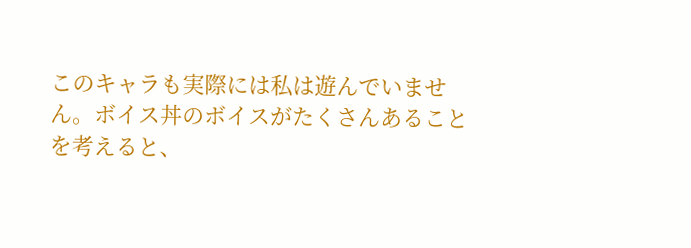このキャラも実際には私は遊んでいません。ボイス丼のボイスがたくさんあることを考えると、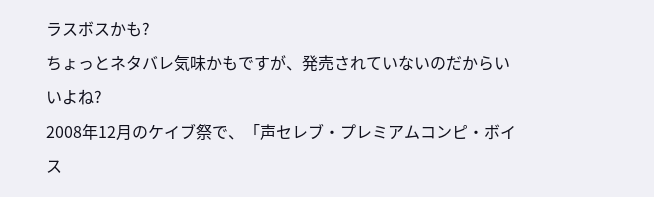ラスボスかも?
ちょっとネタバレ気味かもですが、発売されていないのだからいいよね?
2008年12月のケイブ祭で、「声セレブ・プレミアムコンピ・ボイス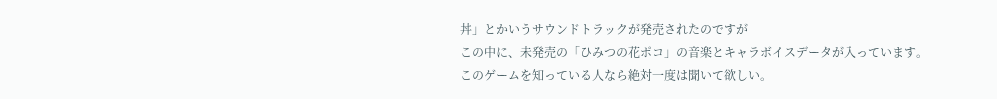丼」とかいうサウンドトラックが発売されたのですが
この中に、未発売の「ひみつの花ポコ」の音楽とキャラボイスデータが入っています。
このゲームを知っている人なら絶対一度は聞いて欲しい。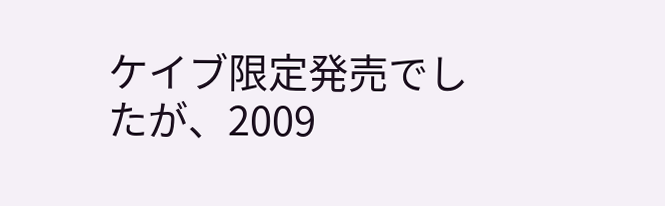ケイブ限定発売でしたが、2009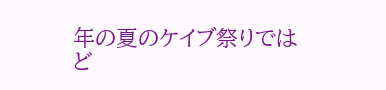年の夏のケイブ祭りでは
ど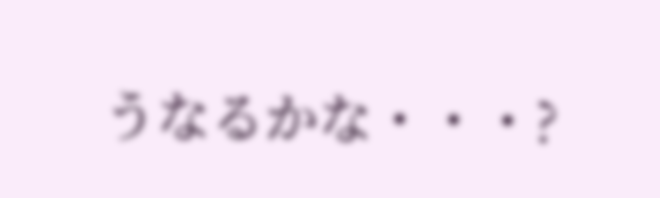うなるかな・・・?